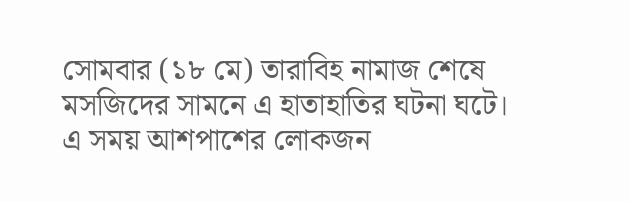সোমবার (১৮ মে) তারাবিহ নামাজ শেষে মসজিদের সামনে এ হাতাহাতির ঘটনা ঘটে। এ সময় আশপাশের লোকজন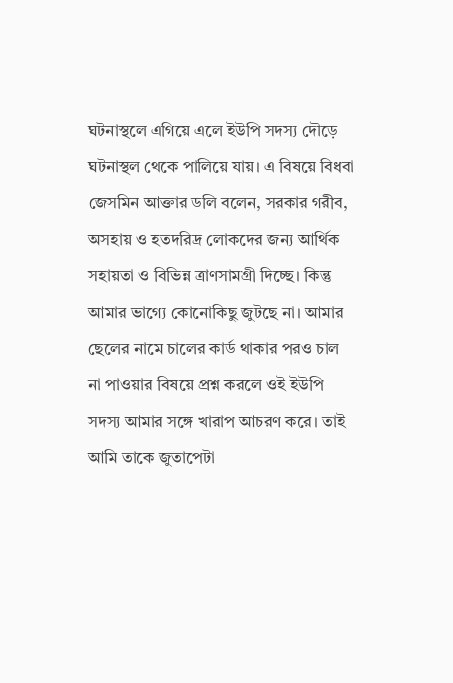ঘটনাস্থলে এগিয়ে এলে ইউপি সদস্য দৌড়ে ঘটনাস্থল থেকে পালিয়ে যায়। এ বিষয়ে বিধবা জেসমিন আক্তার ডলি বলেন, সরকার গরীব, অসহায় ও হতদরিদ্র লোকদের জন্য আর্থিক সহায়তা ও বিভিন্ন ত্রাণসামগ্রী দিচ্ছে। কিন্তু আমার ভাগ্যে কোনোকিছু জুটছে না। আমার ছেলের নামে চালের কার্ড থাকার পরও চাল না পাওয়ার বিষয়ে প্রশ্ন করলে ওই ইউপি সদস্য আমার সঙ্গে খারাপ আচরণ করে। তাই আমি তাকে জুতাপেটা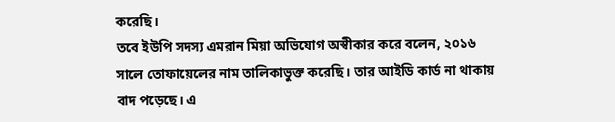করেছি।
তবে ইউপি সদস্য এমরান মিয়া অভিযোগ অস্বীকার করে বলেন, ২০১৬ সালে তোফায়েলের নাম তালিকাভুক্ত করেছি। তার আইডি কার্ড না থাকায় বাদ পড়েছে। এ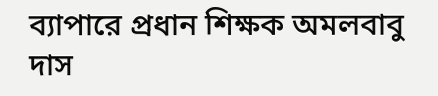ব্যাপারে প্রধান শিক্ষক অমলবাবু দাস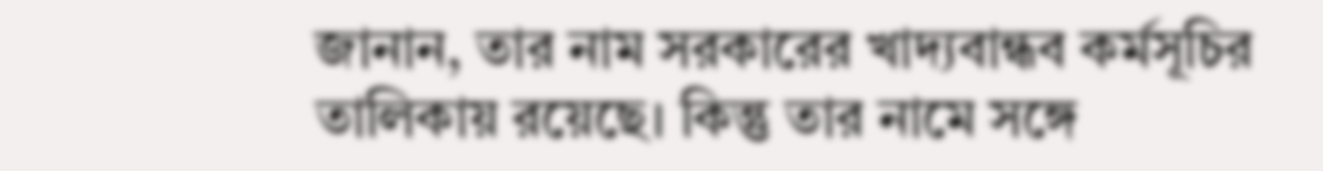জানান, তার নাম সরকারের খাদ্যবান্ধব কর্মসূচির তালিকায় রয়েছে। কিন্তু তার নামে সঙ্গে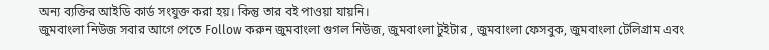অন্য ব্যক্তির আইডি কার্ড সংযুক্ত করা হয়। কিন্তু তার বই পাওয়া যায়নি।
জুমবাংলা নিউজ সবার আগে পেতে Follow করুন জুমবাংলা গুগল নিউজ, জুমবাংলা টুইটার , জুমবাংলা ফেসবুক, জুমবাংলা টেলিগ্রাম এবং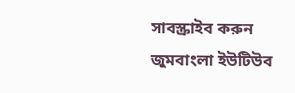সাবস্ক্রাইব করুন জুমবাংলা ইউটিউব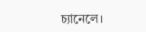চ্যানেলে।